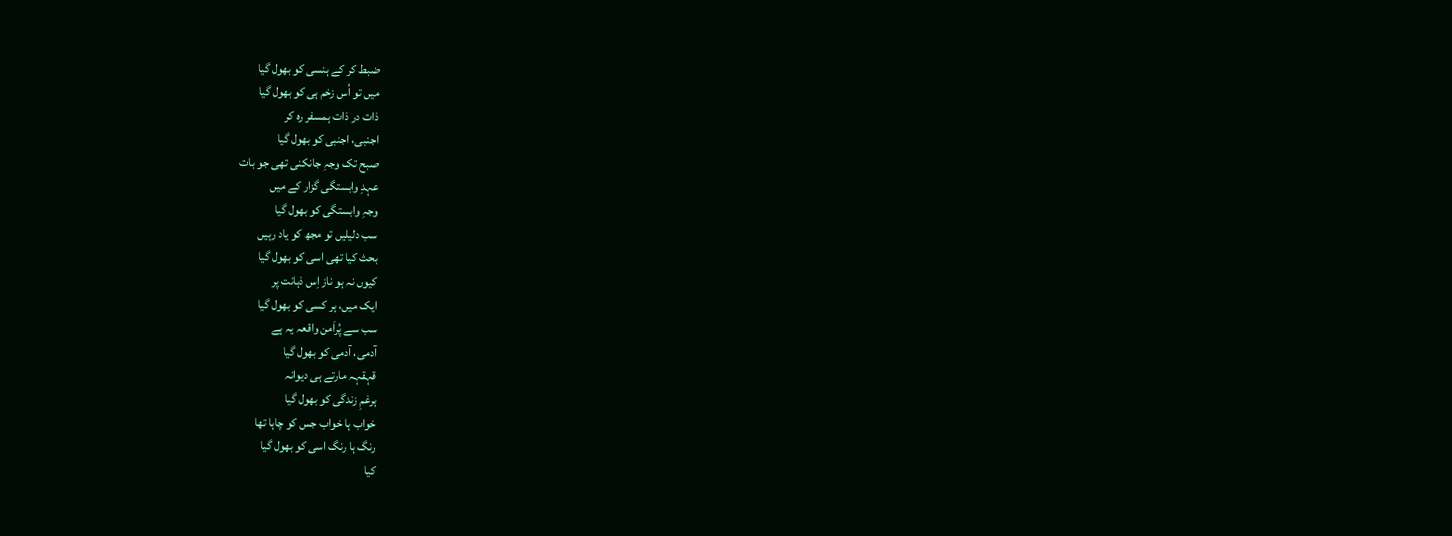ضبط کر کے ہنسی کو بھول گیا
میں تو اُس زخم ہی کو بھول گیا
ذات در ذات ہمسفر رہ کر
اجنبی، اجنبی کو بھول گیا
صبح تک وجہِ جانکنی تھی جو بات
عہدِ وابستگی گزار کے میں
وجہِ وابستگی کو بھول گیا
سب دلیلیں تو مجھ کو یاد رہیں
بحث کیا تھی اسی کو بھول گیا
کیوں نہ ہو ناز اِس ذہانت پر
ایک میں، ہر کسی کو بھول گیا
سب سے پُراَمن واقعہ یہ ہے
آدمی، آدمی کو بھول گیا
قہقہہ مارتے ہی دیوانہ
ہرغمِ زندگی کو بھول گیا
خواب ہا خواب جس کو چاہا تھا
رنگ ہا رنگ اسی کو بھول گیا
کیا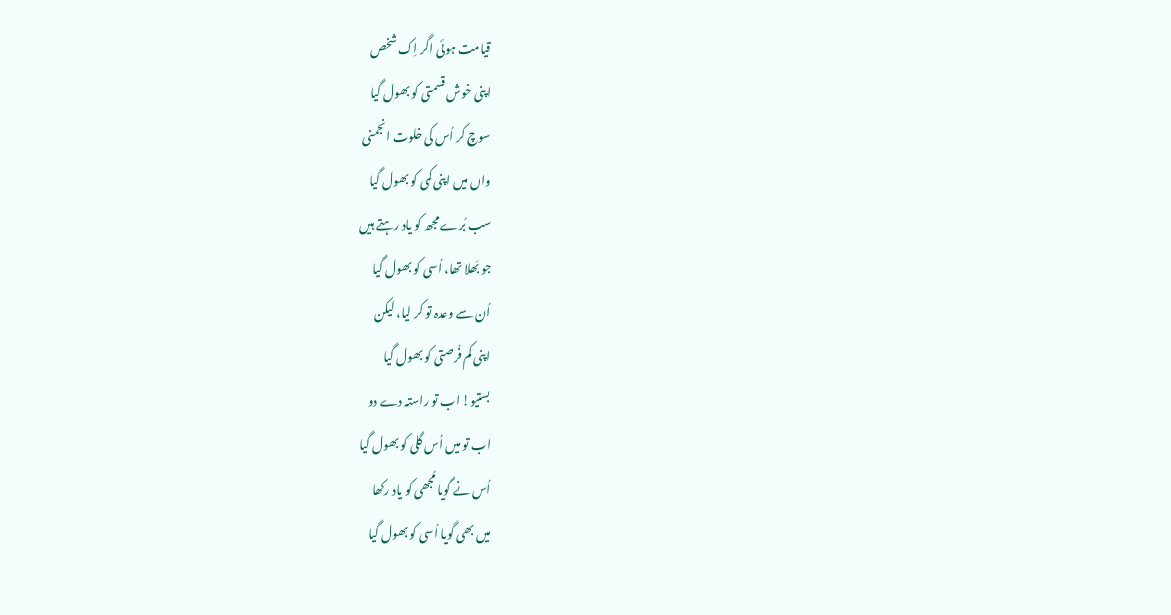قیامت ہوئی اگر اِک شخص
اپنی خوش قسمتی کو بھول گیا
سوچ کر اُس کی خلوت انجمنی
واں میں اپنی کمی کو بھول گیا
سب بُرے مجھ کو یاد رہتے ہیں
جو بَھلا تھا، اُسی کو بھول گیا
اُن سے وعدہ تو کر لیا، لیکن
اپنی کم فُرصتی کو بھول گیا
بستیو! اب تو راستہ دے دو
اب تو میں اُس گلی کو بھول گیا
اُس نے گویا مُجھی کو یاد رکھا
میں بھی گویا اُسی کو بھول گیا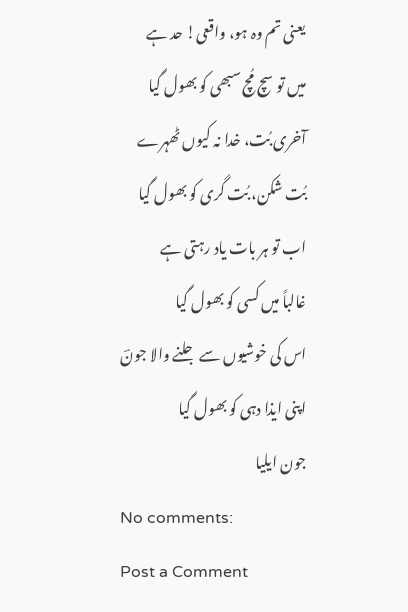یعنی تم وہ ہو، واقعی! حد ہے
میں تو سچ مُچ سبھی کو بھول گیا
آخری بُت، خدا نہ کیوں ٹھہرے
بُت شکن، بُت گری کو بھول گیا
اب تو ہر بات یاد رہتی ہے
غالباً میں کسی کو بھول گیا
اس کی خوشیوں سے جلنے والا جونؔ
اپنی ایذا دہی کو بھول گیا
جون ایلیا
No comments:
Post a Comment